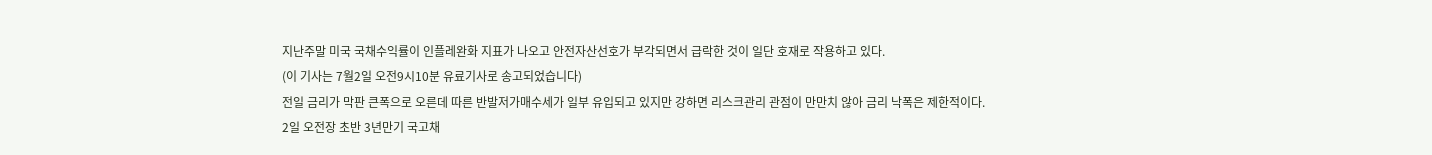지난주말 미국 국채수익률이 인플레완화 지표가 나오고 안전자산선호가 부각되면서 급락한 것이 일단 호재로 작용하고 있다.
(이 기사는 7월2일 오전9시10분 유료기사로 송고되었습니다)
전일 금리가 막판 큰폭으로 오른데 따른 반발저가매수세가 일부 유입되고 있지만 강하면 리스크관리 관점이 만만치 않아 금리 낙폭은 제한적이다.
2일 오전장 초반 3년만기 국고채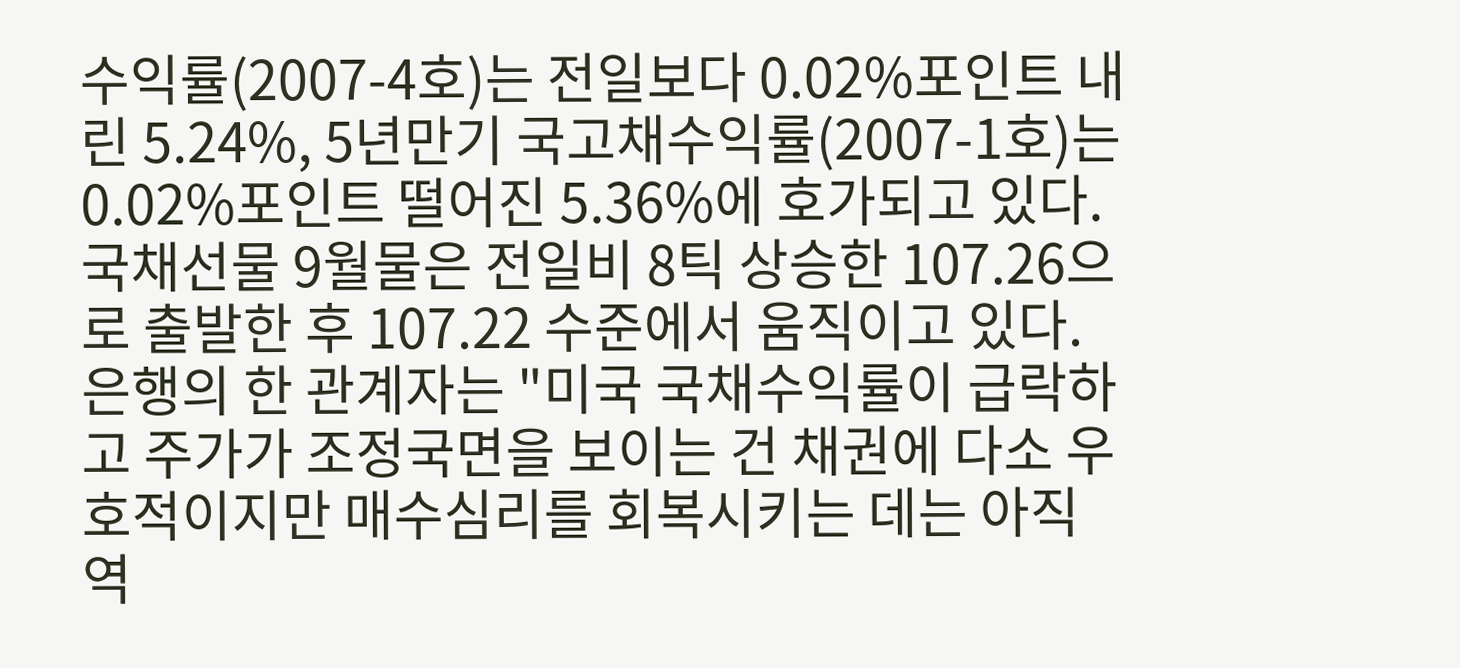수익률(2007-4호)는 전일보다 0.02%포인트 내린 5.24%, 5년만기 국고채수익률(2007-1호)는 0.02%포인트 떨어진 5.36%에 호가되고 있다.
국채선물 9월물은 전일비 8틱 상승한 107.26으로 출발한 후 107.22 수준에서 움직이고 있다.
은행의 한 관계자는 "미국 국채수익률이 급락하고 주가가 조정국면을 보이는 건 채권에 다소 우호적이지만 매수심리를 회복시키는 데는 아직 역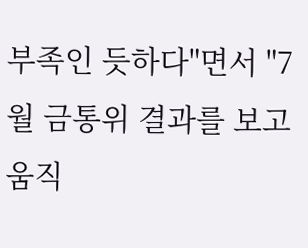부족인 듯하다"면서 "7월 금통위 결과를 보고 움직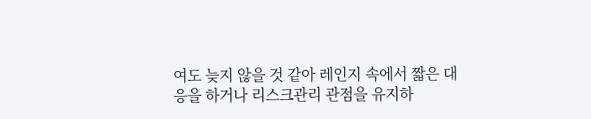여도 늦지 않을 것 같아 레인지 속에서 짧은 대응을 하거나 리스크관리 관점을 유지하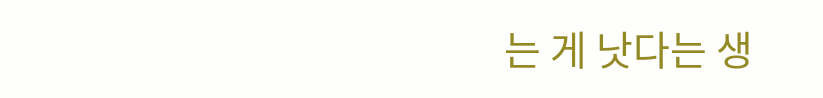는 게 낫다는 생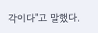각이다"고 말했다.